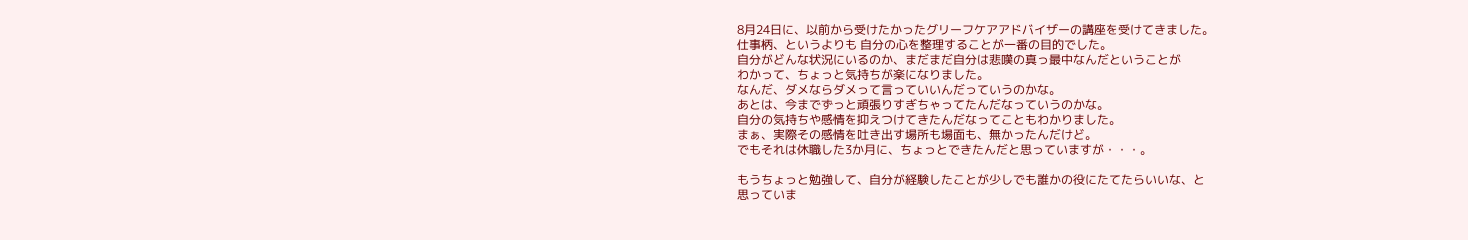8月24日に、以前から受けたかったグリーフケアアドバイザーの講座を受けてきました。
仕事柄、というよりも 自分の心を整理することが一番の目的でした。
自分がどんな状況にいるのか、まだまだ自分は悲嘆の真っ最中なんだということが
わかって、ちょっと気持ちが楽になりました。
なんだ、ダメならダメって言っていいんだっていうのかな。
あとは、今までずっと頑張りすぎちゃってたんだなっていうのかな。
自分の気持ちや感情を抑えつけてきたんだなってこともわかりました。
まぁ、実際その感情を吐き出す場所も場面も、無かったんだけど。
でもそれは休職した3か月に、ちょっとできたんだと思っていますが・・・。

もうちょっと勉強して、自分が経験したことが少しでも誰かの役にたてたらいいな、と
思っていま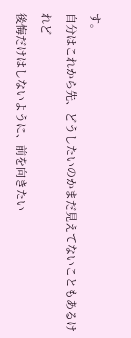す。
自分はこれから先、どうしたいのかまだ見えてないこともあるけれど
後悔だけはしないように、前を向きたい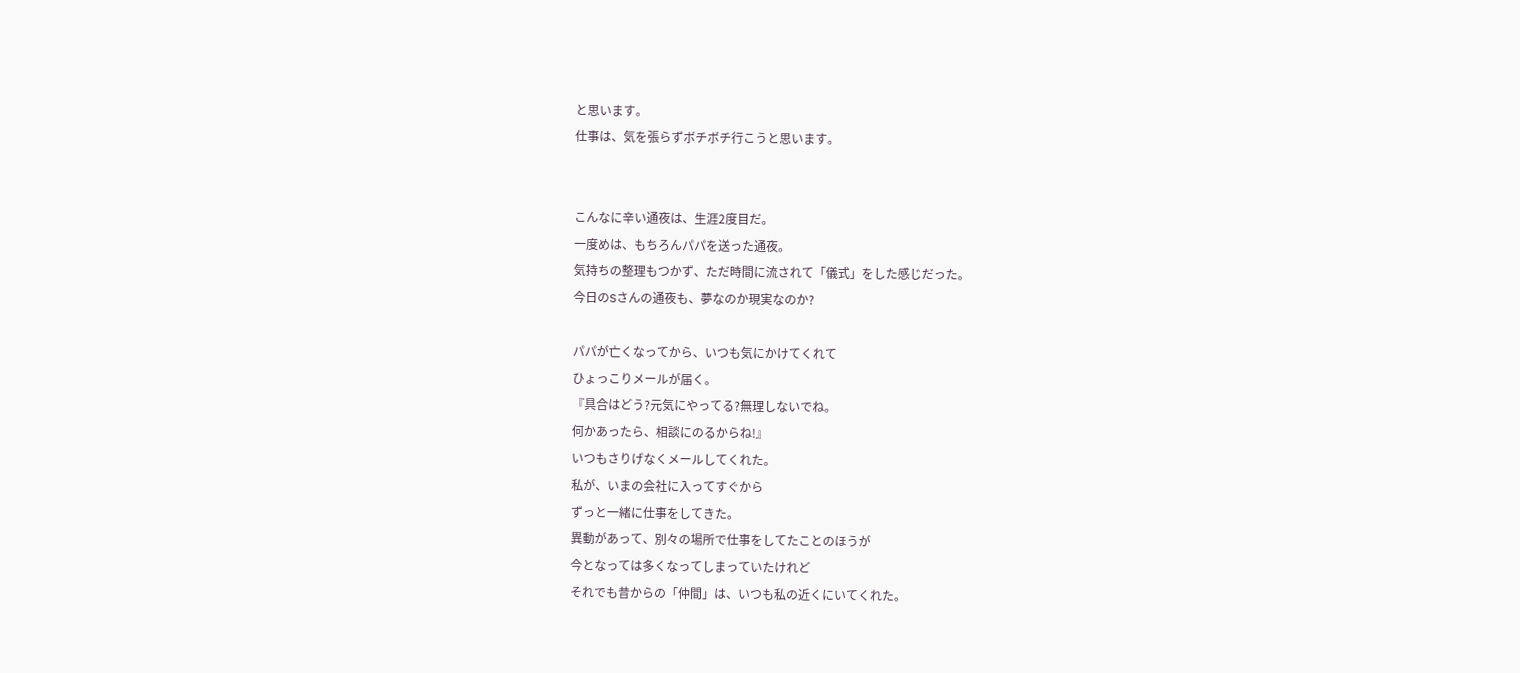と思います。
仕事は、気を張らずボチボチ行こうと思います。


こんなに辛い通夜は、生涯2度目だ。
一度めは、もちろんパパを送った通夜。
気持ちの整理もつかず、ただ時間に流されて「儀式」をした感じだった。
今日のSさんの通夜も、夢なのか現実なのか?

パパが亡くなってから、いつも気にかけてくれて
ひょっこりメールが届く。
『具合はどう?元気にやってる?無理しないでね。
何かあったら、相談にのるからね!』
いつもさりげなくメールしてくれた。
私が、いまの会社に入ってすぐから
ずっと一緒に仕事をしてきた。
異動があって、別々の場所で仕事をしてたことのほうが
今となっては多くなってしまっていたけれど
それでも昔からの「仲間」は、いつも私の近くにいてくれた。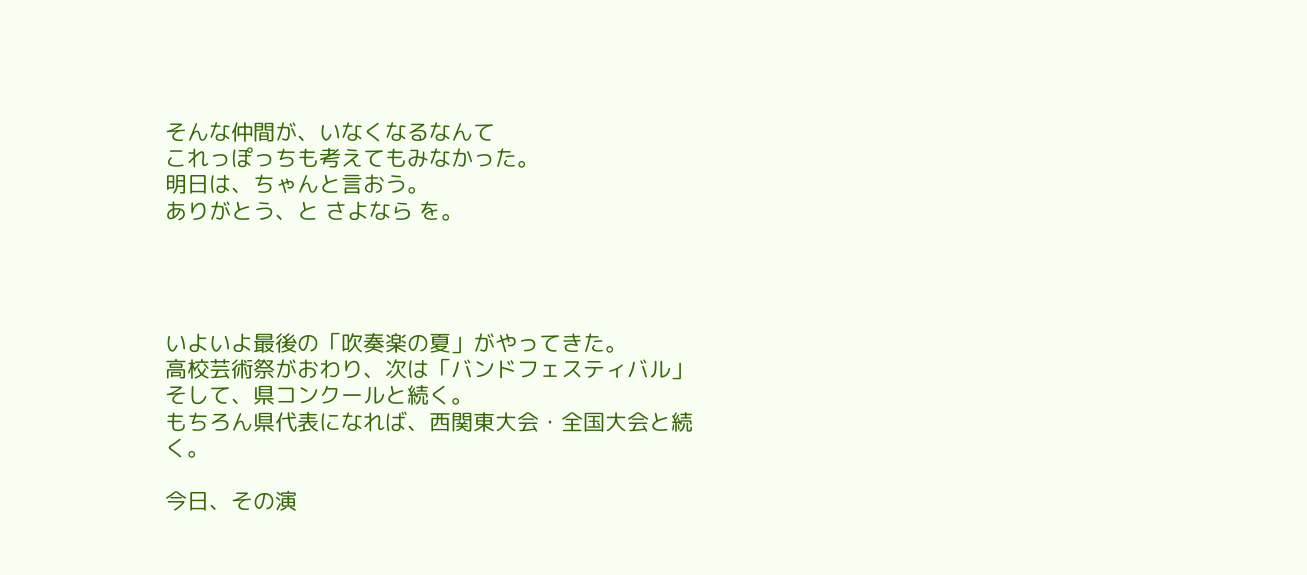そんな仲間が、いなくなるなんて
これっぽっちも考えてもみなかった。
明日は、ちゃんと言おう。
ありがとう、と さよなら を。




いよいよ最後の「吹奏楽の夏」がやってきた。
高校芸術祭がおわり、次は「バンドフェスティバル」
そして、県コンクールと続く。
もちろん県代表になれば、西関東大会・全国大会と続く。

今日、その演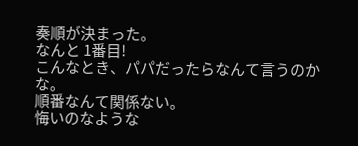奏順が決まった。
なんと 1番目!
こんなとき、パパだったらなんて言うのかな。
順番なんて関係ない。
悔いのなような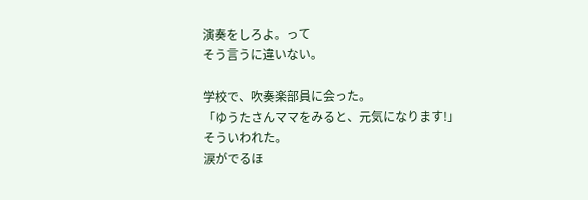演奏をしろよ。って
そう言うに違いない。

学校で、吹奏楽部員に会った。
「ゆうたさんママをみると、元気になります!」
そういわれた。
涙がでるほ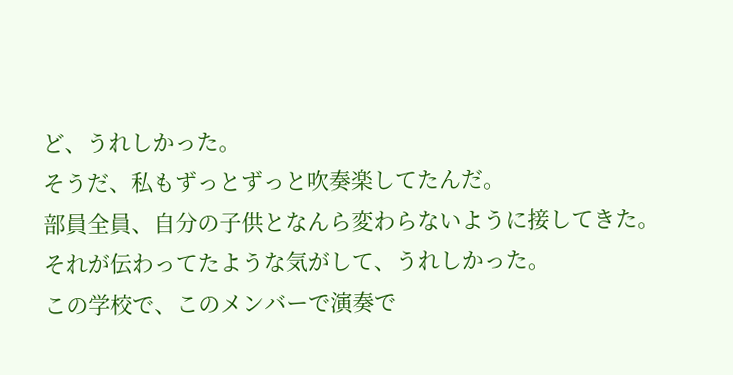ど、うれしかった。
そうだ、私もずっとずっと吹奏楽してたんだ。
部員全員、自分の子供となんら変わらないように接してきた。
それが伝わってたような気がして、うれしかった。
この学校で、このメンバーで演奏で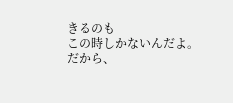きるのも
この時しかないんだよ。
だから、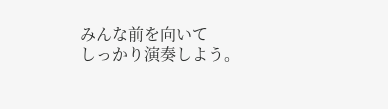みんな前を向いて
しっかり演奏しよう。